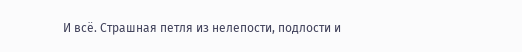И всё. Страшная петля из нелепости, подлости и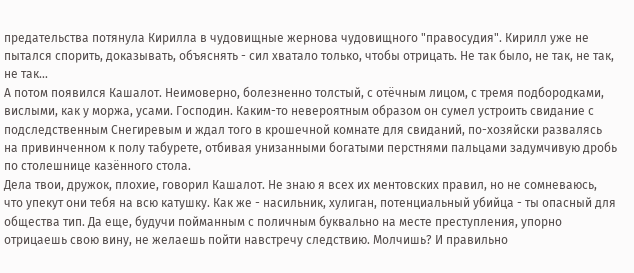предательства потянула Кирилла в чудовищные жернова чудовищного "правосудия". Кирилл уже не пытался спорить, доказывать, объяснять - сил хватало только, чтобы отрицать. Не так было, не так, не так, не так...
А потом появился Кашалот. Неимоверно, болезненно толстый, с отёчным лицом, с тремя подбородками, вислыми, как у моржа, усами. Господин. Каким-то невероятным образом он сумел устроить свидание с подследственным Снегиревым и ждал того в крошечной комнате для свиданий, по-хозяйски развалясь на привинченном к полу табурете, отбивая унизанными богатыми перстнями пальцами задумчивую дробь по столешнице казённого стола.
Дела твои, дружок, плохие, говорил Кашалот. Не знаю я всех их ментовских правил, но не сомневаюсь, что упекут они тебя на всю катушку. Как же - насильник, хулиган, потенциальный убийца - ты опасный для общества тип. Да еще, будучи пойманным с поличным буквально на месте преступления, упорно отрицаешь свою вину, не желаешь пойти навстречу следствию. Молчишь? И правильно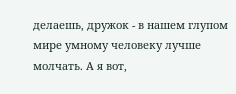делаешь, дружок - в нашем глупом мире умному человеку лучше молчать. А я вот,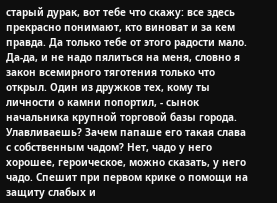старый дурак, вот тебе что скажу: все здесь прекрасно понимают, кто виноват и за кем правда. Да только тебе от этого радости мало. Да-да, и не надо пялиться на меня, словно я закон всемирного тяготения только что открыл. Один из дружков тех, кому ты личности о камни попортил, - сынок начальника крупной торговой базы города. Улавливаешь? Зачем папаше его такая слава с собственным чадом? Нет, чадо у него хорошее, героическое, можно сказать, у него чадо. Спешит при первом крике о помощи на защиту слабых и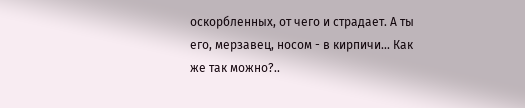оскорбленных, от чего и страдает. А ты его, мерзавец, носом - в кирпичи... Как же так можно?..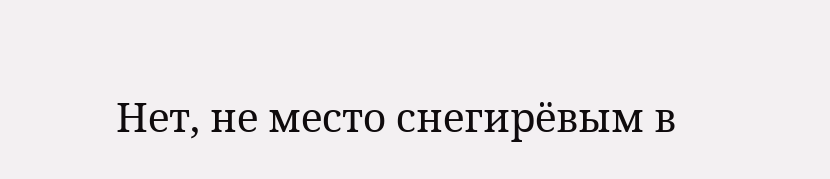Нет, не место снегирёвым в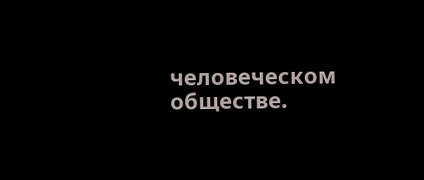человеческом обществе.